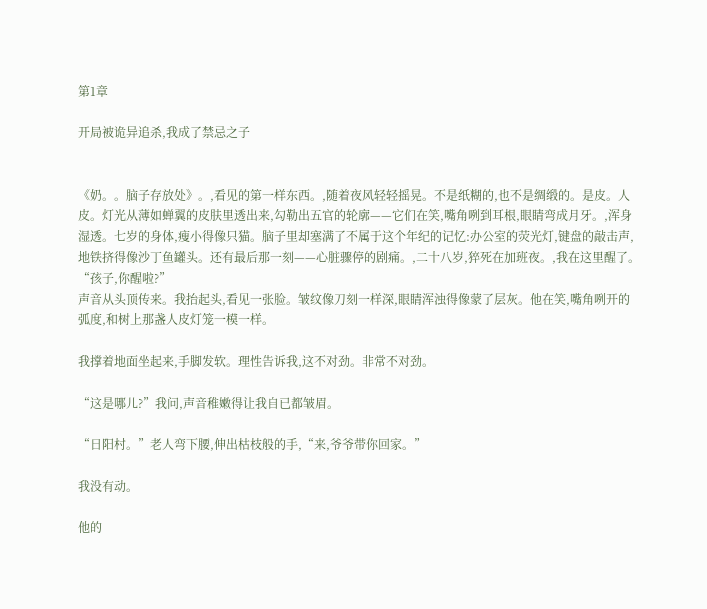第1章

开局被诡异追杀,我成了禁忌之子


《奶。。脑子存放处》。,看见的第一样东西。,随着夜风轻轻摇晃。不是纸糊的,也不是绸缎的。是皮。人皮。灯光从薄如蝉翼的皮肤里透出来,勾勒出五官的轮廓——它们在笑,嘴角咧到耳根,眼睛弯成月牙。,浑身湿透。七岁的身体,瘦小得像只猫。脑子里却塞满了不属于这个年纪的记忆:办公室的荧光灯,键盘的敲击声,地铁挤得像沙丁鱼罐头。还有最后那一刻——心脏骤停的剧痛。,二十八岁,猝死在加班夜。,我在这里醒了。“孩子,你醒啦?”
声音从头顶传来。我抬起头,看见一张脸。皱纹像刀刻一样深,眼睛浑浊得像蒙了层灰。他在笑,嘴角咧开的弧度,和树上那盏人皮灯笼一模一样。

我撑着地面坐起来,手脚发软。理性告诉我,这不对劲。非常不对劲。

“这是哪儿?”我问,声音稚嫩得让我自已都皱眉。

“日阳村。”老人弯下腰,伸出枯枝般的手,“来,爷爷带你回家。”

我没有动。

他的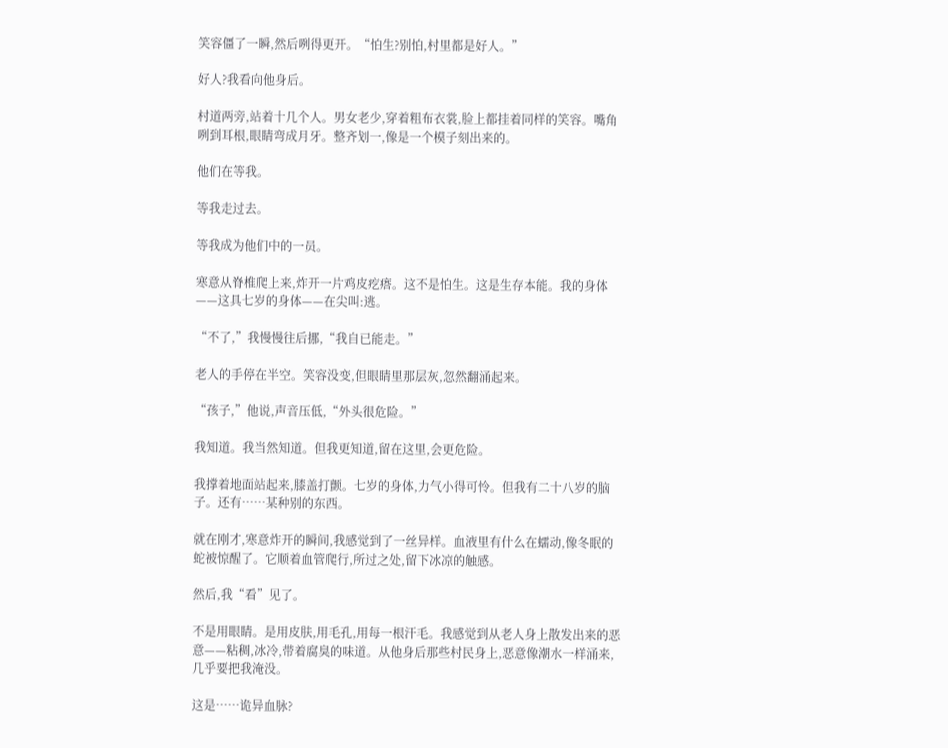笑容僵了一瞬,然后咧得更开。“怕生?别怕,村里都是好人。”

好人?我看向他身后。

村道两旁,站着十几个人。男女老少,穿着粗布衣裳,脸上都挂着同样的笑容。嘴角咧到耳根,眼睛弯成月牙。整齐划一,像是一个模子刻出来的。

他们在等我。

等我走过去。

等我成为他们中的一员。

寒意从脊椎爬上来,炸开一片鸡皮疙瘩。这不是怕生。这是生存本能。我的身体——这具七岁的身体——在尖叫:逃。

“不了,”我慢慢往后挪,“我自已能走。”

老人的手停在半空。笑容没变,但眼睛里那层灰,忽然翻涌起来。

“孩子,”他说,声音压低,“外头很危险。”

我知道。我当然知道。但我更知道,留在这里,会更危险。

我撑着地面站起来,膝盖打颤。七岁的身体,力气小得可怜。但我有二十八岁的脑子。还有……某种别的东西。

就在刚才,寒意炸开的瞬间,我感觉到了一丝异样。血液里有什么在蠕动,像冬眠的蛇被惊醒了。它顺着血管爬行,所过之处,留下冰凉的触感。

然后,我“看”见了。

不是用眼睛。是用皮肤,用毛孔,用每一根汗毛。我感觉到从老人身上散发出来的恶意——粘稠,冰冷,带着腐臭的味道。从他身后那些村民身上,恶意像潮水一样涌来,几乎要把我淹没。

这是……诡异血脉?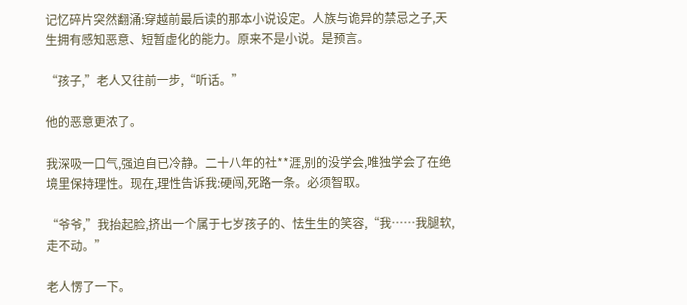记忆碎片突然翻涌:穿越前最后读的那本小说设定。人族与诡异的禁忌之子,天生拥有感知恶意、短暂虚化的能力。原来不是小说。是预言。

“孩子,”老人又往前一步,“听话。”

他的恶意更浓了。

我深吸一口气,强迫自已冷静。二十八年的社**涯,别的没学会,唯独学会了在绝境里保持理性。现在,理性告诉我:硬闯,死路一条。必须智取。

“爷爷,”我抬起脸,挤出一个属于七岁孩子的、怯生生的笑容,“我……我腿软,走不动。”

老人愣了一下。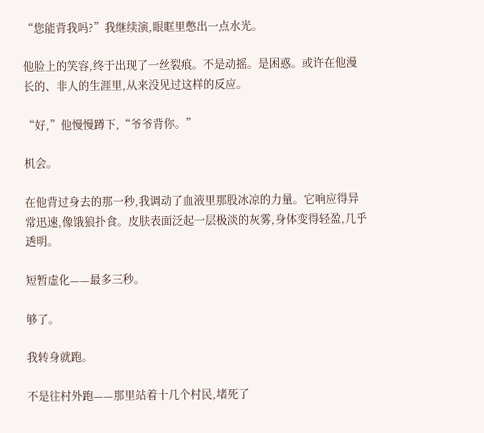“您能背我吗?”我继续演,眼眶里憋出一点水光。

他脸上的笑容,终于出现了一丝裂痕。不是动摇。是困惑。或许在他漫长的、非人的生涯里,从来没见过这样的反应。

“好,”他慢慢蹲下,“爷爷背你。”

机会。

在他背过身去的那一秒,我调动了血液里那股冰凉的力量。它响应得异常迅速,像饿狼扑食。皮肤表面泛起一层极淡的灰雾,身体变得轻盈,几乎透明。

短暂虚化——最多三秒。

够了。

我转身就跑。

不是往村外跑——那里站着十几个村民,堵死了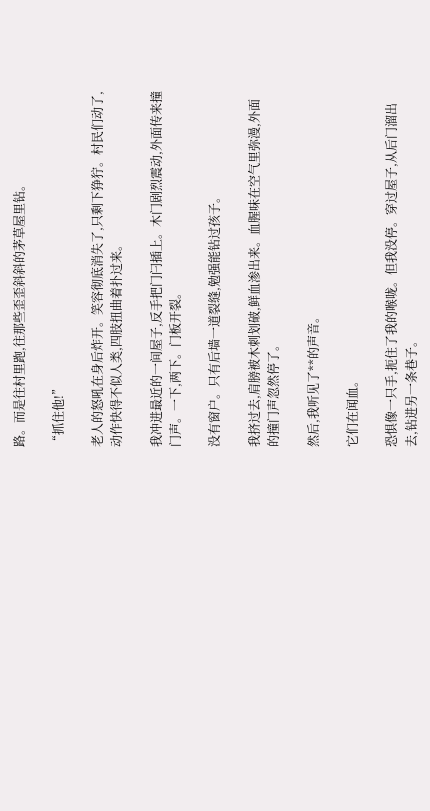路。而是往村里跑,往那些歪歪斜斜的茅草屋里钻。

“抓住他!”

老人的怒吼在身后炸开。笑容彻底消失了,只剩下狰狞。村民们动了,动作快得不似人类,四肢扭曲着扑过来。

我冲进最近的一间屋子,反手把门闩插上。木门剧烈震动,外面传来撞门声。一下,两下。门板开裂。

没有窗户。只有后墙一道裂缝,勉强能钻过孩子。

我挤过去,肩膀被木刺划破,鲜血渗出来。血腥味在空气里弥漫,外面的撞门声忽然停了。

然后,我听见了**的声音。

它们在闻血。

恐惧像一只手,扼住了我的喉咙。但我没停。穿过屋子,从后门溜出去,钻进另一条巷子。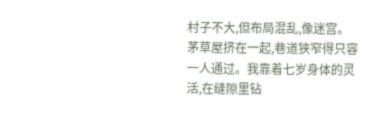村子不大,但布局混乱,像迷宫。茅草屋挤在一起,巷道狭窄得只容一人通过。我靠着七岁身体的灵活,在缝隙里钻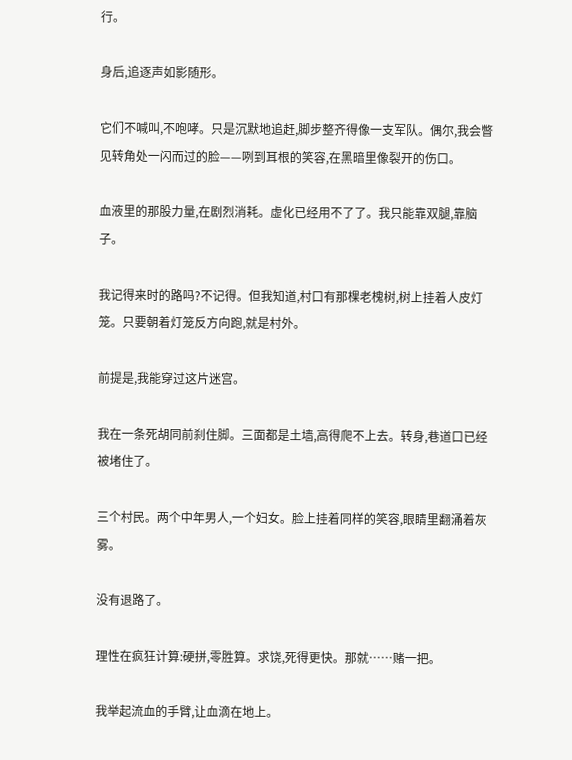行。

身后,追逐声如影随形。

它们不喊叫,不咆哮。只是沉默地追赶,脚步整齐得像一支军队。偶尔,我会瞥见转角处一闪而过的脸——咧到耳根的笑容,在黑暗里像裂开的伤口。

血液里的那股力量,在剧烈消耗。虚化已经用不了了。我只能靠双腿,靠脑子。

我记得来时的路吗?不记得。但我知道,村口有那棵老槐树,树上挂着人皮灯笼。只要朝着灯笼反方向跑,就是村外。

前提是,我能穿过这片迷宫。

我在一条死胡同前刹住脚。三面都是土墙,高得爬不上去。转身,巷道口已经被堵住了。

三个村民。两个中年男人,一个妇女。脸上挂着同样的笑容,眼睛里翻涌着灰雾。

没有退路了。

理性在疯狂计算:硬拼,零胜算。求饶,死得更快。那就……赌一把。

我举起流血的手臂,让血滴在地上。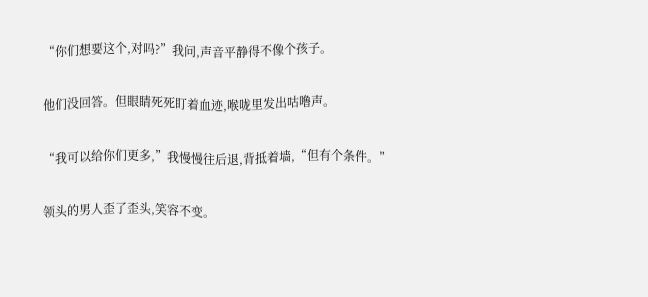“你们想要这个,对吗?”我问,声音平静得不像个孩子。

他们没回答。但眼睛死死盯着血迹,喉咙里发出咕噜声。

“我可以给你们更多,”我慢慢往后退,背抵着墙,“但有个条件。”

领头的男人歪了歪头,笑容不变。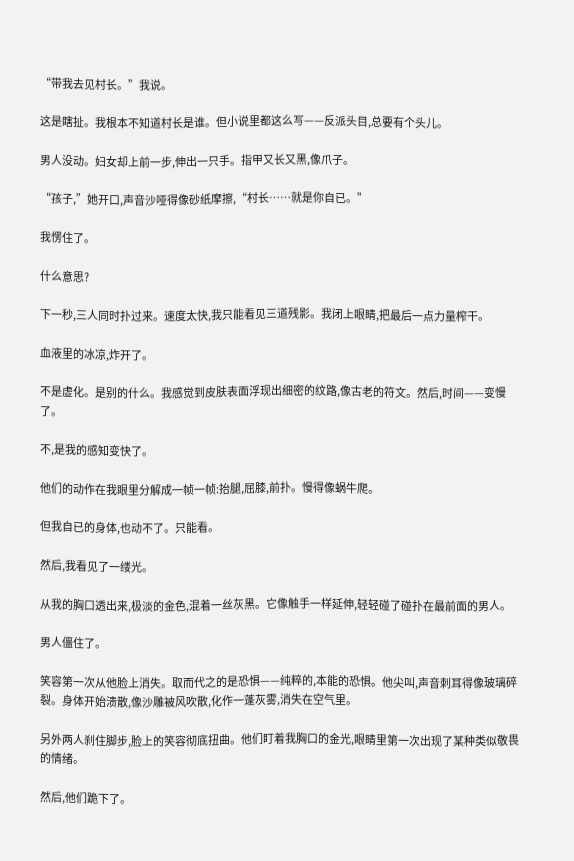“带我去见村长。”我说。

这是瞎扯。我根本不知道村长是谁。但小说里都这么写——反派头目,总要有个头儿。

男人没动。妇女却上前一步,伸出一只手。指甲又长又黑,像爪子。

“孩子,”她开口,声音沙哑得像砂纸摩擦,“村长……就是你自已。”

我愣住了。

什么意思?

下一秒,三人同时扑过来。速度太快,我只能看见三道残影。我闭上眼睛,把最后一点力量榨干。

血液里的冰凉,炸开了。

不是虚化。是别的什么。我感觉到皮肤表面浮现出细密的纹路,像古老的符文。然后,时间——变慢了。

不,是我的感知变快了。

他们的动作在我眼里分解成一帧一帧:抬腿,屈膝,前扑。慢得像蜗牛爬。

但我自已的身体,也动不了。只能看。

然后,我看见了一缕光。

从我的胸口透出来,极淡的金色,混着一丝灰黑。它像触手一样延伸,轻轻碰了碰扑在最前面的男人。

男人僵住了。

笑容第一次从他脸上消失。取而代之的是恐惧——纯粹的,本能的恐惧。他尖叫,声音刺耳得像玻璃碎裂。身体开始溃散,像沙雕被风吹散,化作一蓬灰雾,消失在空气里。

另外两人刹住脚步,脸上的笑容彻底扭曲。他们盯着我胸口的金光,眼睛里第一次出现了某种类似敬畏的情绪。

然后,他们跪下了。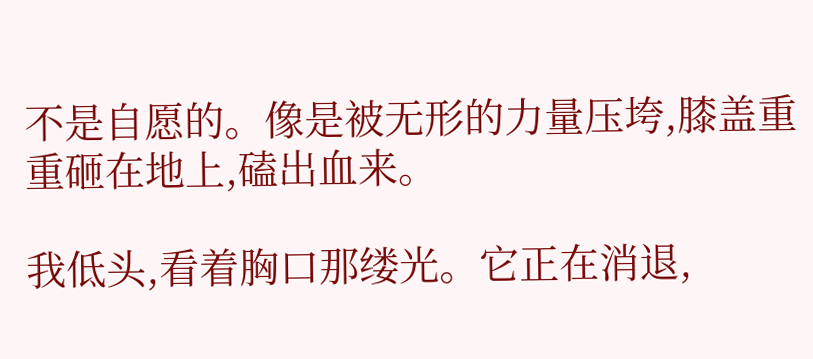不是自愿的。像是被无形的力量压垮,膝盖重重砸在地上,磕出血来。

我低头,看着胸口那缕光。它正在消退,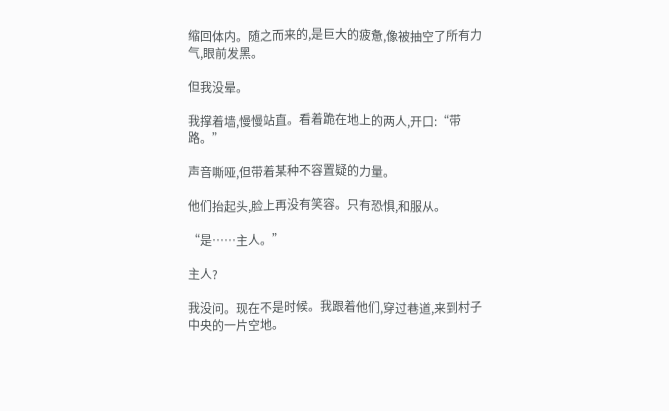缩回体内。随之而来的,是巨大的疲惫,像被抽空了所有力气,眼前发黑。

但我没晕。

我撑着墙,慢慢站直。看着跪在地上的两人,开口:“带路。”

声音嘶哑,但带着某种不容置疑的力量。

他们抬起头,脸上再没有笑容。只有恐惧,和服从。

“是……主人。”

主人?

我没问。现在不是时候。我跟着他们,穿过巷道,来到村子中央的一片空地。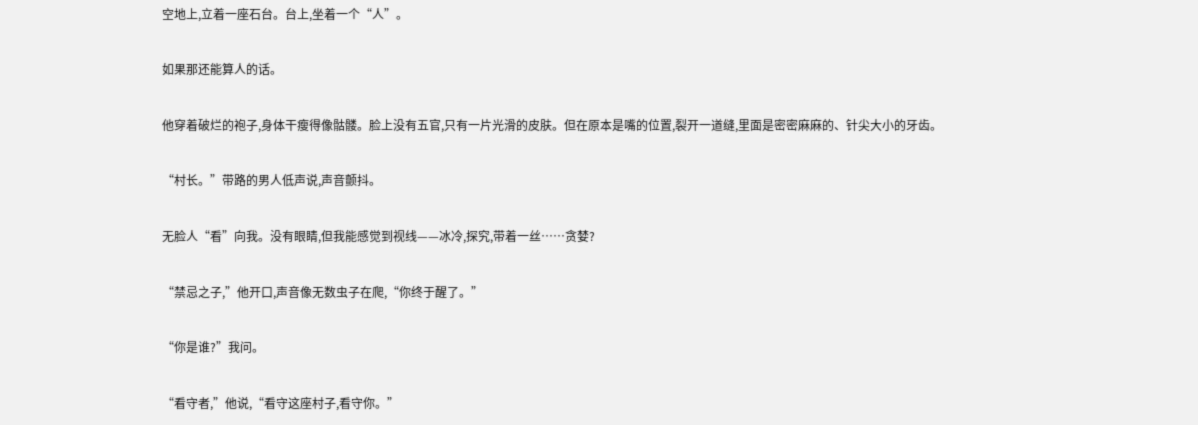空地上,立着一座石台。台上,坐着一个“人”。

如果那还能算人的话。

他穿着破烂的袍子,身体干瘦得像骷髅。脸上没有五官,只有一片光滑的皮肤。但在原本是嘴的位置,裂开一道缝,里面是密密麻麻的、针尖大小的牙齿。

“村长。”带路的男人低声说,声音颤抖。

无脸人“看”向我。没有眼睛,但我能感觉到视线——冰冷,探究,带着一丝……贪婪?

“禁忌之子,”他开口,声音像无数虫子在爬,“你终于醒了。”

“你是谁?”我问。

“看守者,”他说,“看守这座村子,看守你。”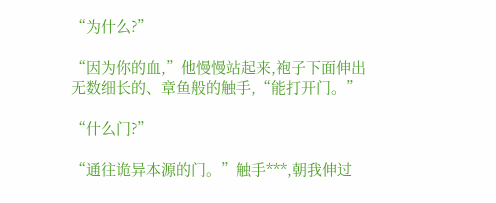“为什么?”

“因为你的血,”他慢慢站起来,袍子下面伸出无数细长的、章鱼般的触手,“能打开门。”

“什么门?”

“通往诡异本源的门。”触手***,朝我伸过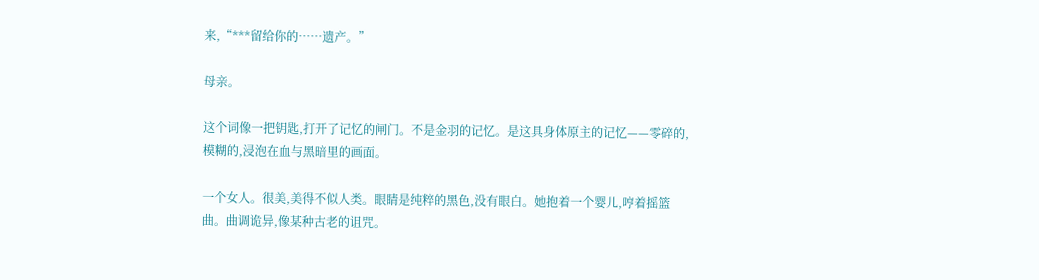来,“***留给你的……遗产。”

母亲。

这个词像一把钥匙,打开了记忆的闸门。不是金羽的记忆。是这具身体原主的记忆——零碎的,模糊的,浸泡在血与黑暗里的画面。

一个女人。很美,美得不似人类。眼睛是纯粹的黑色,没有眼白。她抱着一个婴儿,哼着摇篮曲。曲调诡异,像某种古老的诅咒。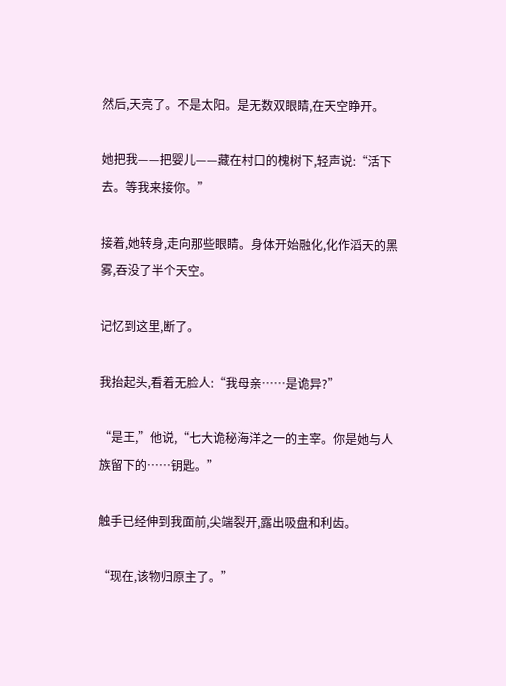然后,天亮了。不是太阳。是无数双眼睛,在天空睁开。

她把我——把婴儿——藏在村口的槐树下,轻声说:“活下去。等我来接你。”

接着,她转身,走向那些眼睛。身体开始融化,化作滔天的黑雾,吞没了半个天空。

记忆到这里,断了。

我抬起头,看着无脸人:“我母亲……是诡异?”

“是王,”他说,“七大诡秘海洋之一的主宰。你是她与人族留下的……钥匙。”

触手已经伸到我面前,尖端裂开,露出吸盘和利齿。

“现在,该物归原主了。”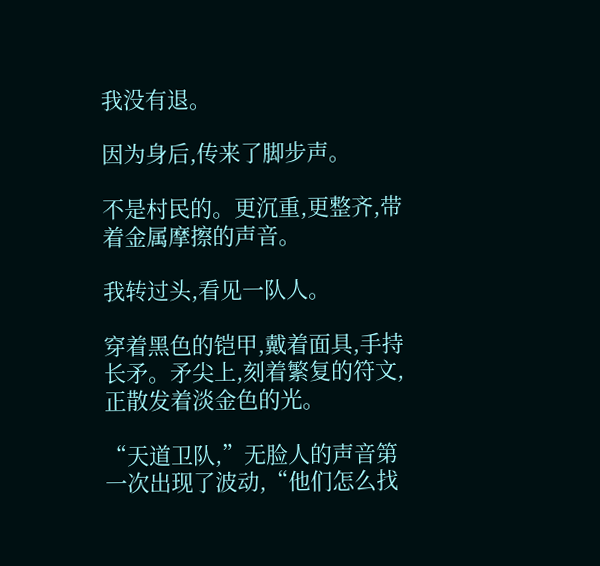我没有退。

因为身后,传来了脚步声。

不是村民的。更沉重,更整齐,带着金属摩擦的声音。

我转过头,看见一队人。

穿着黑色的铠甲,戴着面具,手持长矛。矛尖上,刻着繁复的符文,正散发着淡金色的光。

“天道卫队,”无脸人的声音第一次出现了波动,“他们怎么找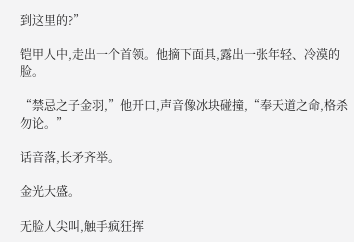到这里的?”

铠甲人中,走出一个首领。他摘下面具,露出一张年轻、冷漠的脸。

“禁忌之子金羽,”他开口,声音像冰块碰撞,“奉天道之命,格杀勿论。”

话音落,长矛齐举。

金光大盛。

无脸人尖叫,触手疯狂挥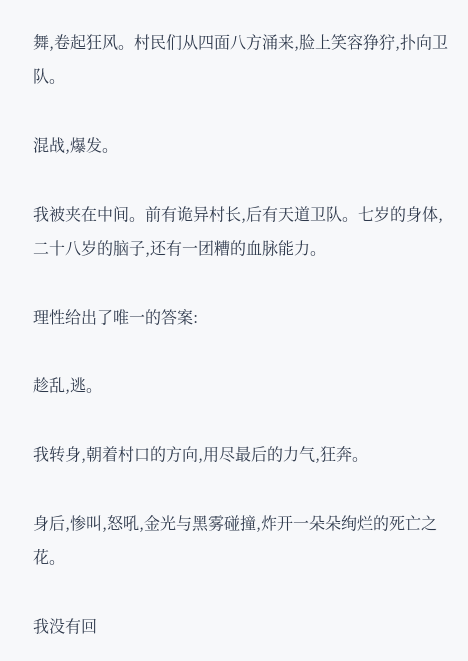舞,卷起狂风。村民们从四面八方涌来,脸上笑容狰狞,扑向卫队。

混战,爆发。

我被夹在中间。前有诡异村长,后有天道卫队。七岁的身体,二十八岁的脑子,还有一团糟的血脉能力。

理性给出了唯一的答案:

趁乱,逃。

我转身,朝着村口的方向,用尽最后的力气,狂奔。

身后,惨叫,怒吼,金光与黑雾碰撞,炸开一朵朵绚烂的死亡之花。

我没有回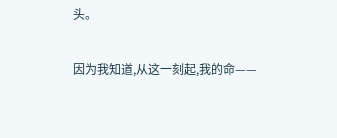头。

因为我知道,从这一刻起,我的命——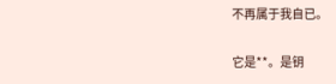不再属于我自已。

它是**。是钥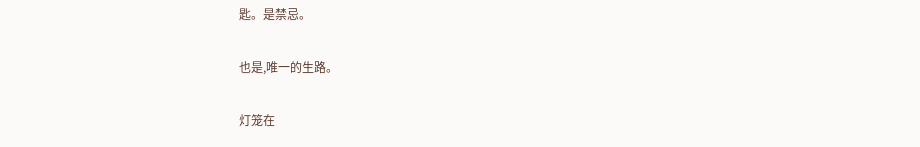匙。是禁忌。

也是,唯一的生路。

灯笼在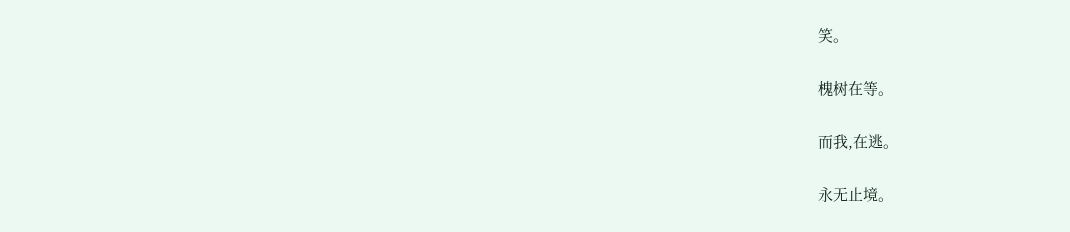笑。

槐树在等。

而我,在逃。

永无止境。